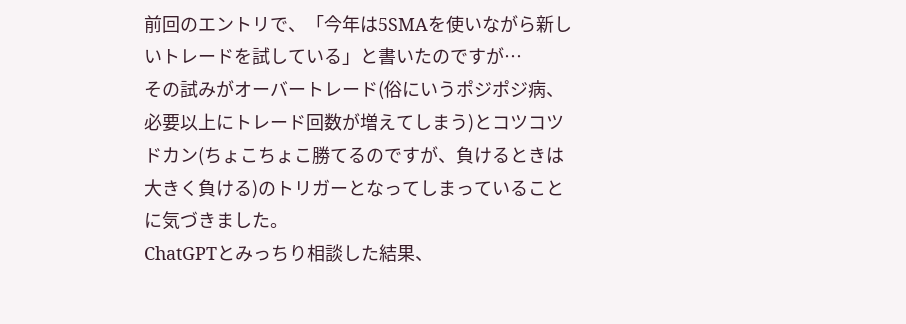前回のエントリで、「今年は5SMAを使いながら新しいトレードを試している」と書いたのですが…
その試みがオーバートレード(俗にいうポジポジ病、必要以上にトレード回数が増えてしまう)とコツコツドカン(ちょこちょこ勝てるのですが、負けるときは大きく負ける)のトリガーとなってしまっていることに気づきました。
ChatGPTとみっちり相談した結果、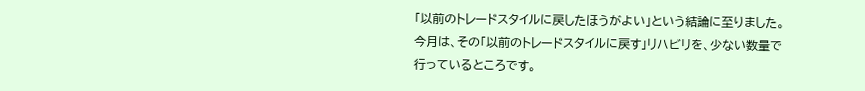「以前のトレードスタイルに戻したほうがよい」という結論に至りました。
今月は、その「以前のトレードスタイルに戻す」リハビリを、少ない数量で行っているところです。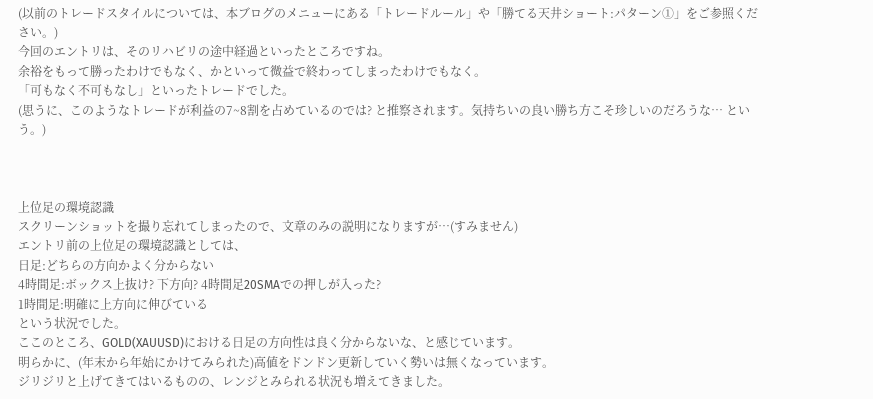(以前のトレードスタイルについては、本ブログのメニューにある「トレードルール」や「勝てる天井ショート:パターン①」をご参照ください。)
今回のエントリは、そのリハビリの途中経過といったところですね。
余裕をもって勝ったわけでもなく、かといって微益で終わってしまったわけでもなく。
「可もなく不可もなし」といったトレードでした。
(思うに、このようなトレードが利益の7~8割を占めているのでは? と推察されます。気持ちいの良い勝ち方こそ珍しいのだろうな… という。)



上位足の環境認識
スクリーンショットを撮り忘れてしまったので、文章のみの説明になりますが…(すみません)
エントリ前の上位足の環境認識としては、
日足:どちらの方向かよく分からない
4時間足:ボックス上抜け? 下方向? 4時間足20SMAでの押しが入った?
1時間足:明確に上方向に伸びている
という状況でした。
ここのところ、GOLD(XAUUSD)における日足の方向性は良く分からないな、と感じています。
明らかに、(年末から年始にかけてみられた)高値をドンドン更新していく勢いは無くなっています。
ジリジリと上げてきてはいるものの、レンジとみられる状況も増えてきました。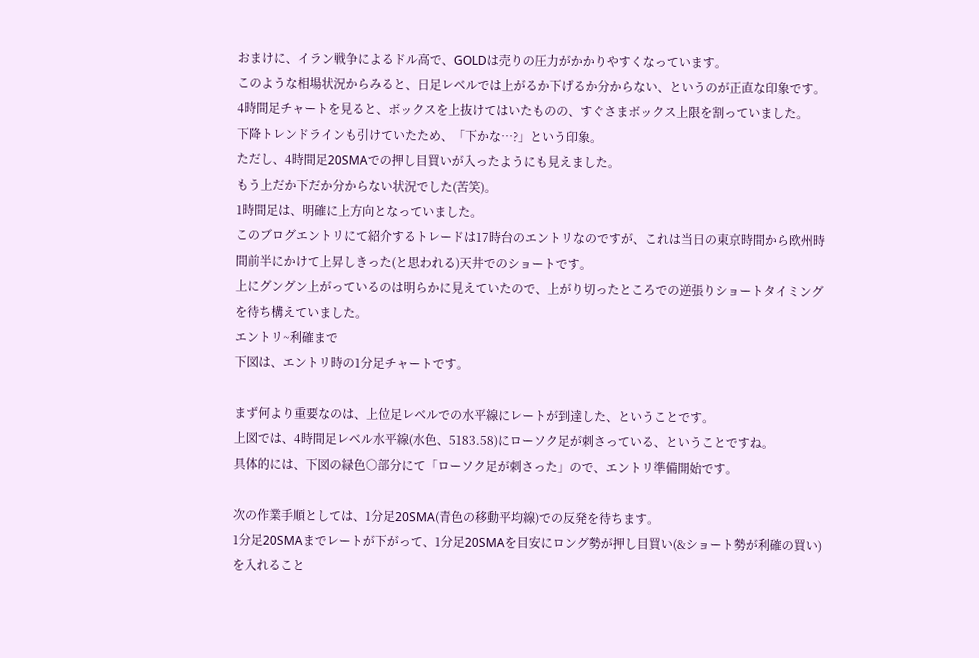おまけに、イラン戦争によるドル高で、GOLDは売りの圧力がかかりやすくなっています。
このような相場状況からみると、日足レベルでは上がるか下げるか分からない、というのが正直な印象です。
4時間足チャートを見ると、ボックスを上抜けてはいたものの、すぐさまボックス上限を割っていました。
下降トレンドラインも引けていたため、「下かな…?」という印象。
ただし、4時間足20SMAでの押し目買いが入ったようにも見えました。
もう上だか下だか分からない状況でした(苦笑)。
1時間足は、明確に上方向となっていました。
このブログエントリにて紹介するトレードは17時台のエントリなのですが、これは当日の東京時間から欧州時間前半にかけて上昇しきった(と思われる)天井でのショートです。
上にグングン上がっているのは明らかに見えていたので、上がり切ったところでの逆張りショートタイミングを待ち構えていました。
エントリ~利確まで
下図は、エントリ時の1分足チャートです。

まず何より重要なのは、上位足レベルでの水平線にレートが到達した、ということです。
上図では、4時間足レベル水平線(水色、5183.58)にローソク足が刺さっている、ということですね。
具体的には、下図の緑色○部分にて「ローソク足が刺さった」ので、エントリ準備開始です。

次の作業手順としては、1分足20SMA(青色の移動平均線)での反発を待ちます。
1分足20SMAまでレートが下がって、1分足20SMAを目安にロング勢が押し目買い(&ショート勢が利確の買い)を入れること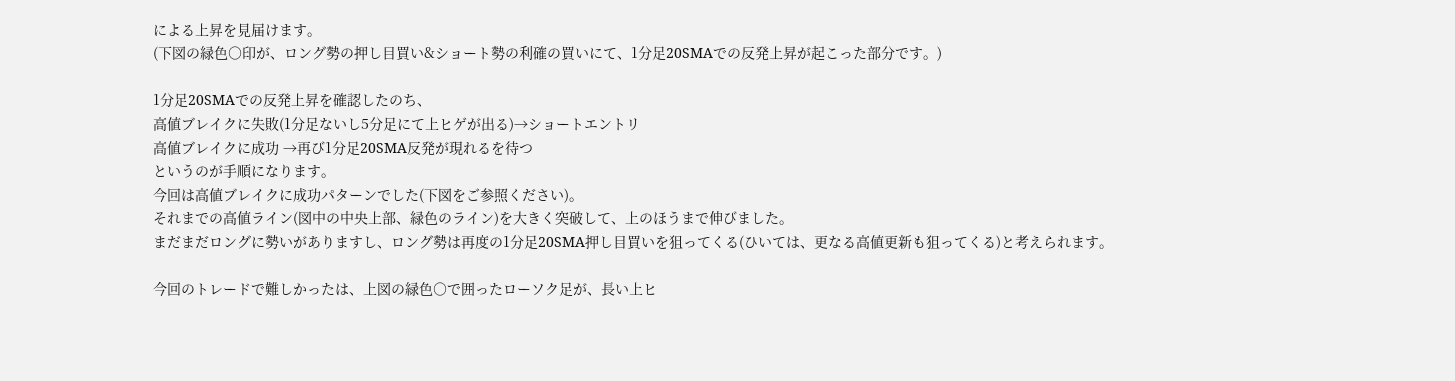による上昇を見届けます。
(下図の緑色○印が、ロング勢の押し目買い&ショート勢の利確の買いにて、1分足20SMAでの反発上昇が起こった部分です。)

1分足20SMAでの反発上昇を確認したのち、
高値ブレイクに失敗(1分足ないし5分足にて上ヒゲが出る)→ショートエントリ
高値ブレイクに成功 →再び1分足20SMA反発が現れるを待つ
というのが手順になります。
今回は高値ブレイクに成功パターンでした(下図をご参照ください)。
それまでの高値ライン(図中の中央上部、緑色のライン)を大きく突破して、上のほうまで伸びました。
まだまだロングに勢いがありますし、ロング勢は再度の1分足20SMA押し目買いを狙ってくる(ひいては、更なる高値更新も狙ってくる)と考えられます。

今回のトレードで難しかったは、上図の緑色○で囲ったローソク足が、長い上ヒ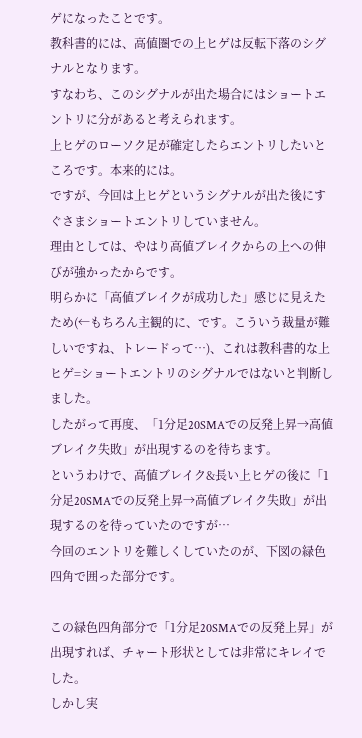ゲになったことです。
教科書的には、高値圏での上ヒゲは反転下落のシグナルとなります。
すなわち、このシグナルが出た場合にはショートエントリに分があると考えられます。
上ヒゲのローソク足が確定したらエントリしたいところです。本来的には。
ですが、今回は上ヒゲというシグナルが出た後にすぐさまショートエントリしていません。
理由としては、やはり高値ブレイクからの上への伸びが強かったからです。
明らかに「高値ブレイクが成功した」感じに見えたため(←もちろん主観的に、です。こういう裁量が難しいですね、トレードって…)、これは教科書的な上ヒゲ=ショートエントリのシグナルではないと判断しました。
したがって再度、「1分足20SMAでの反発上昇→高値ブレイク失敗」が出現するのを待ちます。
というわけで、高値ブレイク&長い上ヒゲの後に「1分足20SMAでの反発上昇→高値ブレイク失敗」が出現するのを待っていたのですが…
今回のエントリを難しくしていたのが、下図の緑色四角で囲った部分です。

この緑色四角部分で「1分足20SMAでの反発上昇」が出現すれば、チャート形状としては非常にキレイでした。
しかし実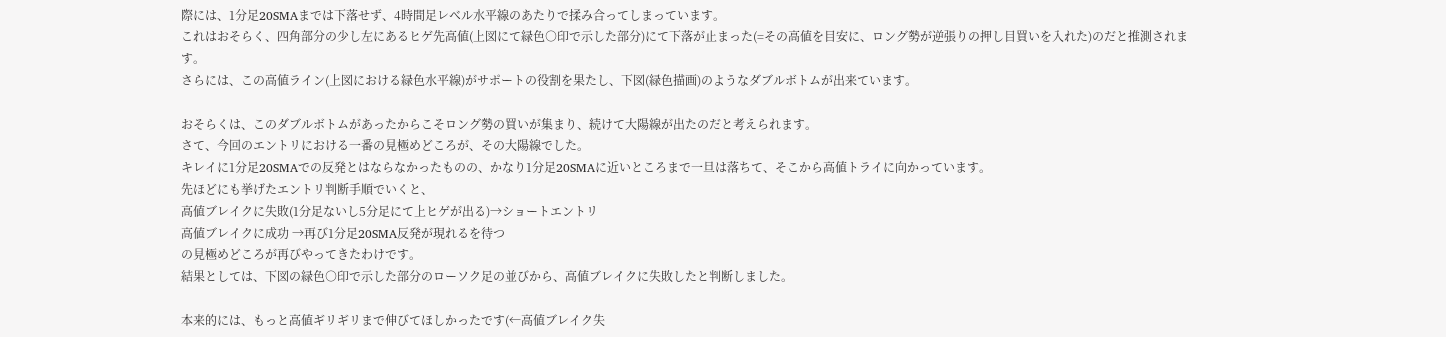際には、1分足20SMAまでは下落せず、4時間足レベル水平線のあたりで揉み合ってしまっています。
これはおそらく、四角部分の少し左にあるヒゲ先高値(上図にて緑色○印で示した部分)にて下落が止まった(=その高値を目安に、ロング勢が逆張りの押し目買いを入れた)のだと推測されます。
さらには、この高値ライン(上図における緑色水平線)がサポートの役割を果たし、下図(緑色描画)のようなダブルボトムが出来ています。

おそらくは、このダブルボトムがあったからこそロング勢の買いが集まり、続けて大陽線が出たのだと考えられます。
さて、今回のエントリにおける一番の見極めどころが、その大陽線でした。
キレイに1分足20SMAでの反発とはならなかったものの、かなり1分足20SMAに近いところまで一旦は落ちて、そこから高値トライに向かっています。
先ほどにも挙げたエントリ判断手順でいくと、
高値ブレイクに失敗(1分足ないし5分足にて上ヒゲが出る)→ショートエントリ
高値ブレイクに成功 →再び1分足20SMA反発が現れるを待つ
の見極めどころが再びやってきたわけです。
結果としては、下図の緑色○印で示した部分のローソク足の並びから、高値ブレイクに失敗したと判断しました。

本来的には、もっと高値ギリギリまで伸びてほしかったです(←高値ブレイク失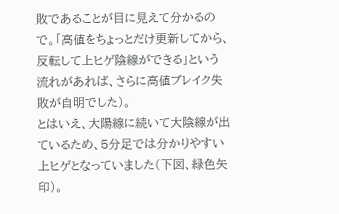敗であることが目に見えて分かるので。「高値をちょっとだけ更新してから、反転して上ヒゲ陰線ができる」という流れがあれば、さらに高値ブレイク失敗が自明でした)。
とはいえ、大陽線に続いて大陰線が出ているため、5分足では分かりやすい上ヒゲとなっていました(下図、緑色矢印)。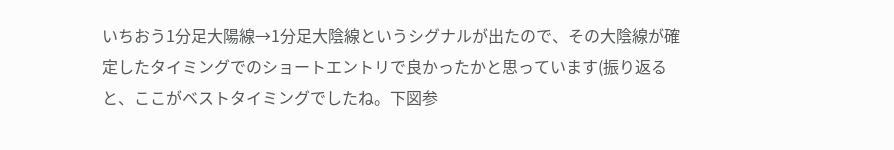いちおう1分足大陽線→1分足大陰線というシグナルが出たので、その大陰線が確定したタイミングでのショートエントリで良かったかと思っています(振り返ると、ここがベストタイミングでしたね。下図参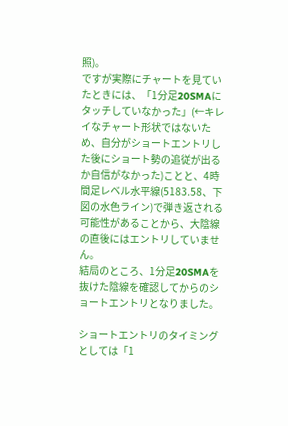照)。
ですが実際にチャートを見ていたときには、「1分足20SMAにタッチしていなかった」(←キレイなチャート形状ではないため、自分がショートエントリした後にショート勢の追従が出るか自信がなかった)ことと、4時間足レベル水平線(5183.58、下図の水色ライン)で弾き返される可能性があることから、大陰線の直後にはエントリしていません。
結局のところ、1分足20SMAを抜けた陰線を確認してからのショートエントリとなりました。

ショートエントリのタイミングとしては「1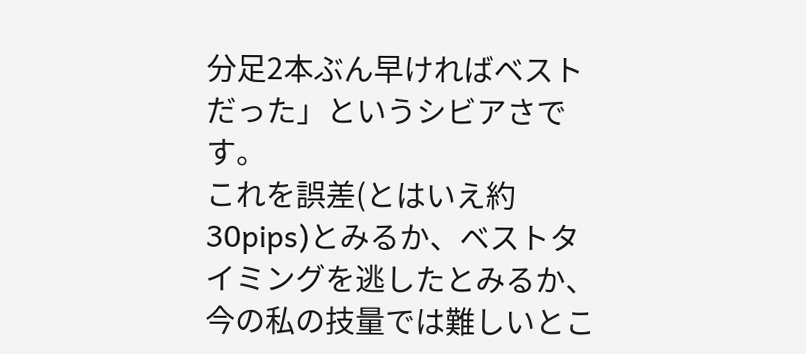分足2本ぶん早ければベストだった」というシビアさです。
これを誤差(とはいえ約30pips)とみるか、ベストタイミングを逃したとみるか、今の私の技量では難しいとこ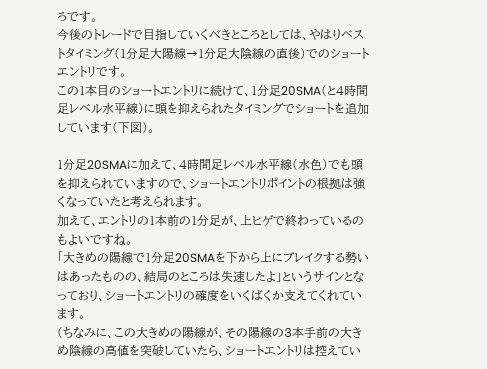ろです。
今後のトレードで目指していくべきところとしては、やはりベストタイミング(1分足大陽線→1分足大陰線の直後)でのショートエントリです。
この1本目のショートエントリに続けて、1分足20SMA(と4時間足レベル水平線)に頭を抑えられたタイミングでショートを追加しています(下図)。

1分足20SMAに加えて、4時間足レベル水平線(水色)でも頭を抑えられていますので、ショートエントリポイントの根拠は強くなっていたと考えられます。
加えて、エントリの1本前の1分足が、上ヒゲで終わっているのもよいですね。
「大きめの陽線で1分足20SMAを下から上にブレイクする勢いはあったものの、結局のところは失速したよ」というサインとなっており、ショートエントリの確度をいくばくか支えてくれています。
(ちなみに、この大きめの陽線が、その陽線の3本手前の大きめ陰線の高値を突破していたら、ショートエントリは控えてい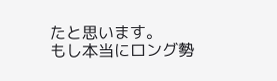たと思います。
もし本当にロング勢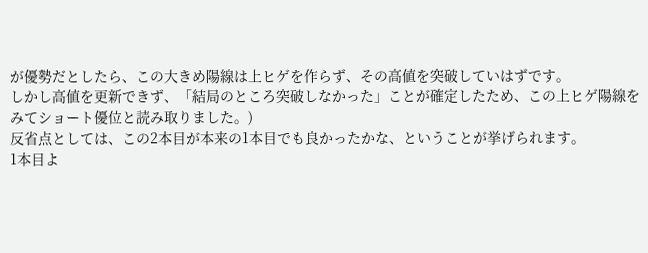が優勢だとしたら、この大きめ陽線は上ヒゲを作らず、その高値を突破していはずです。
しかし高値を更新できず、「結局のところ突破しなかった」ことが確定したため、この上ヒゲ陽線をみてショート優位と読み取りました。)
反省点としては、この2本目が本来の1本目でも良かったかな、ということが挙げられます。
1本目よ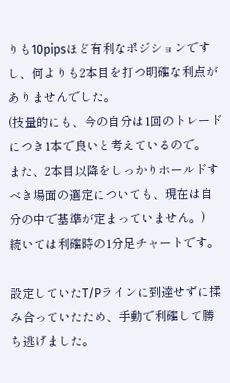りも10pipsほど有利なポジションですし、何よりも2本目を打つ明確な利点がありませんでした。
(技量的にも、今の自分は1回のトレードにつき1本で良いと考えているので。
また、2本目以降をしっかりホールドすべき場面の選定についても、現在は自分の中で基準が定まっていません。)
続いては利確時の1分足チャートです。

設定していたT/Pラインに到達せずに揉み合っていたため、手動で利確して勝ち逃げました。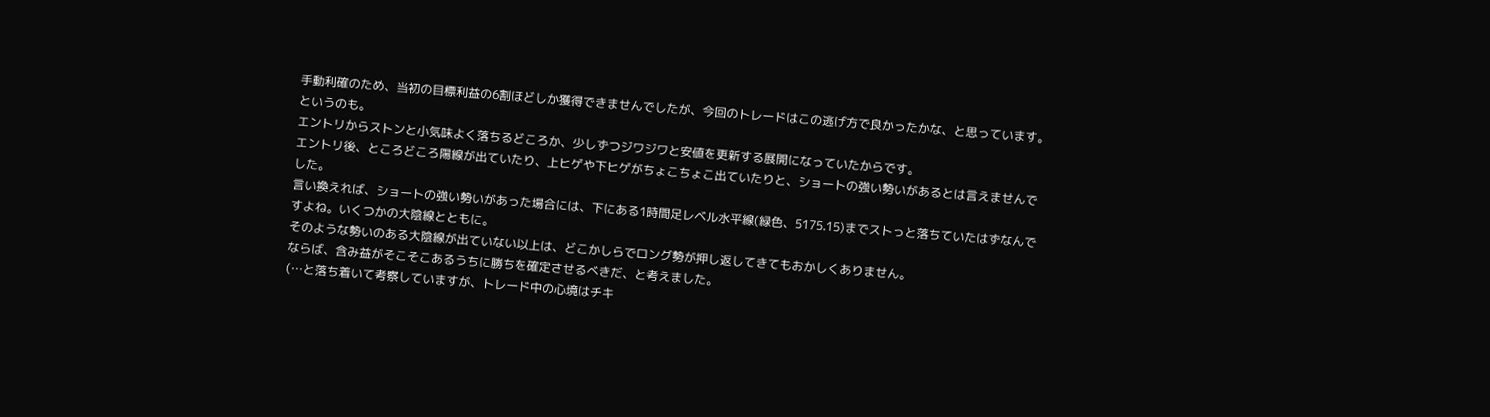手動利確のため、当初の目標利益の6割ほどしか獲得できませんでしたが、今回のトレードはこの逃げ方で良かったかな、と思っています。
というのも。
エントリからストンと小気味よく落ちるどころか、少しずつジワジワと安値を更新する展開になっていたからです。
エントリ後、ところどころ陽線が出ていたり、上ヒゲや下ヒゲがちょこちょこ出ていたりと、ショートの強い勢いがあるとは言えませんでした。
言い換えれば、ショートの強い勢いがあった場合には、下にある1時間足レベル水平線(緑色、5175.15)までストっと落ちていたはずなんですよね。いくつかの大陰線とともに。
そのような勢いのある大陰線が出ていない以上は、どこかしらでロング勢が押し返してきてもおかしくありません。
ならば、含み益がそこそこあるうちに勝ちを確定させるべきだ、と考えました。
(…と落ち着いて考察していますが、トレード中の心境はチキ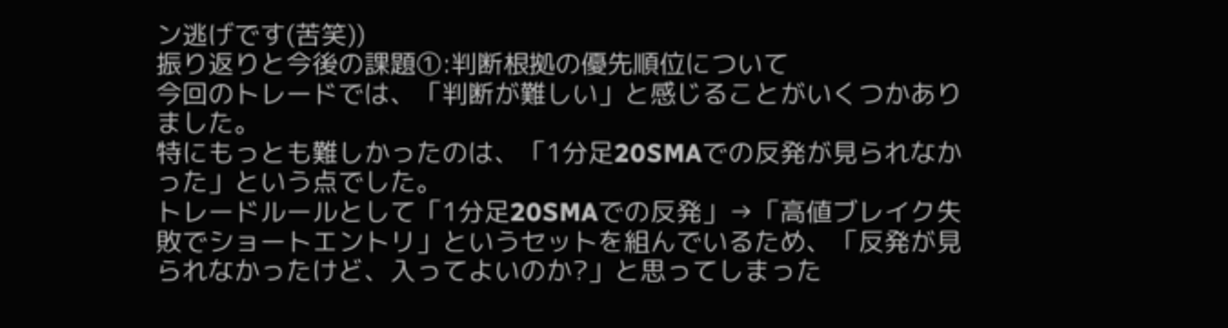ン逃げです(苦笑))
振り返りと今後の課題①:判断根拠の優先順位について
今回のトレードでは、「判断が難しい」と感じることがいくつかありました。
特にもっとも難しかったのは、「1分足20SMAでの反発が見られなかった」という点でした。
トレードルールとして「1分足20SMAでの反発」→「高値ブレイク失敗でショートエントリ」というセットを組んでいるため、「反発が見られなかったけど、入ってよいのか?」と思ってしまった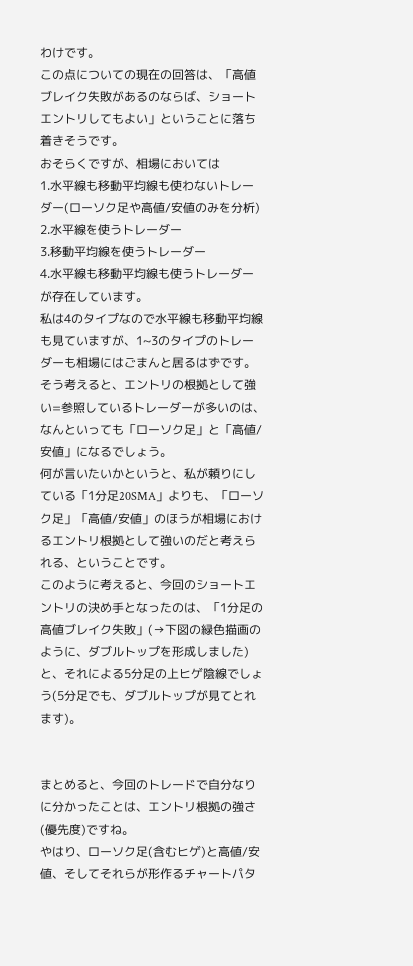わけです。
この点についての現在の回答は、「高値ブレイク失敗があるのならば、ショートエントリしてもよい」ということに落ち着きそうです。
おそらくですが、相場においては
1.水平線も移動平均線も使わないトレーダー(ローソク足や高値/安値のみを分析)
2.水平線を使うトレーダー
3.移動平均線を使うトレーダー
4.水平線も移動平均線も使うトレーダー
が存在しています。
私は4のタイプなので水平線も移動平均線も見ていますが、1~3のタイプのトレーダーも相場にはごまんと居るはずです。
そう考えると、エントリの根拠として強い=参照しているトレーダーが多いのは、なんといっても「ローソク足」と「高値/安値」になるでしょう。
何が言いたいかというと、私が頼りにしている「1分足20SMA」よりも、「ローソク足」「高値/安値」のほうが相場におけるエントリ根拠として強いのだと考えられる、ということです。
このように考えると、今回のショートエントリの決め手となったのは、「1分足の高値ブレイク失敗」(→下図の緑色描画のように、ダブルトップを形成しました)と、それによる5分足の上ヒゲ陰線でしょう(5分足でも、ダブルトップが見てとれます)。


まとめると、今回のトレードで自分なりに分かったことは、エントリ根拠の強さ(優先度)ですね。
やはり、ローソク足(含むヒゲ)と高値/安値、そしてそれらが形作るチャートパタ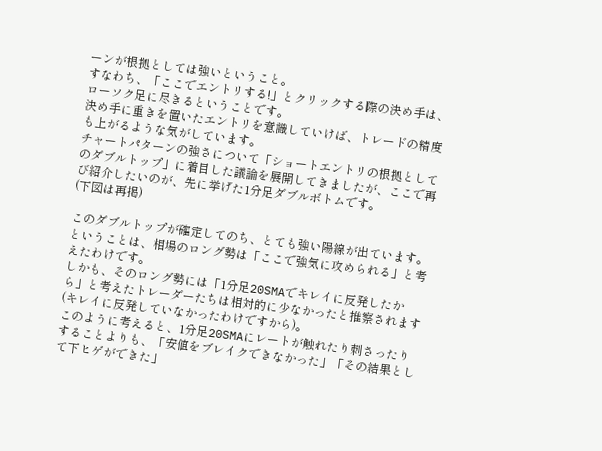ーンが根拠としては強いということ。
すなわち、「ここでエントリする!」とクリックする際の決め手は、ローソク足に尽きるということです。
決め手に重きを置いたエントリを意識していけば、トレードの精度も上がるような気がしています。
チャートパターンの強さについて「ショートエントリの根拠としてのダブルトップ」に着目した議論を展開してきましたが、ここで再び紹介したいのが、先に挙げた1分足ダブルボトムです。
(下図は再掲)

このダブルトップが確定してのち、とても強い陽線が出ています。
ということは、相場のロング勢は「ここで強気に攻められる」と考えたわけです。
しかも、そのロング勢には「1分足20SMAでキレイに反発したから」と考えたトレーダーたちは相対的に少なかったと推察されます(キレイに反発していなかったわけですから)。
このように考えると、1分足20SMAにレートが触れたり刺さったりすることよりも、「安値をブレイクできなかった」「その結果として下ヒゲができた」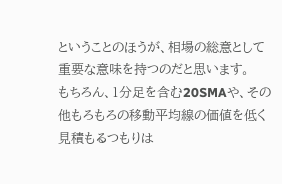ということのほうが、相場の総意として重要な意味を持つのだと思います。
もちろん、1分足を含む20SMAや、その他もろもろの移動平均線の価値を低く見積もるつもりは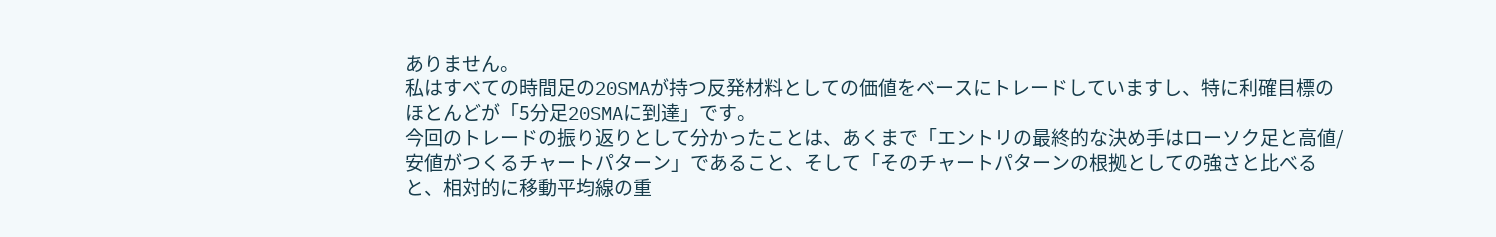ありません。
私はすべての時間足の20SMAが持つ反発材料としての価値をベースにトレードしていますし、特に利確目標のほとんどが「5分足20SMAに到達」です。
今回のトレードの振り返りとして分かったことは、あくまで「エントリの最終的な決め手はローソク足と高値/安値がつくるチャートパターン」であること、そして「そのチャートパターンの根拠としての強さと比べると、相対的に移動平均線の重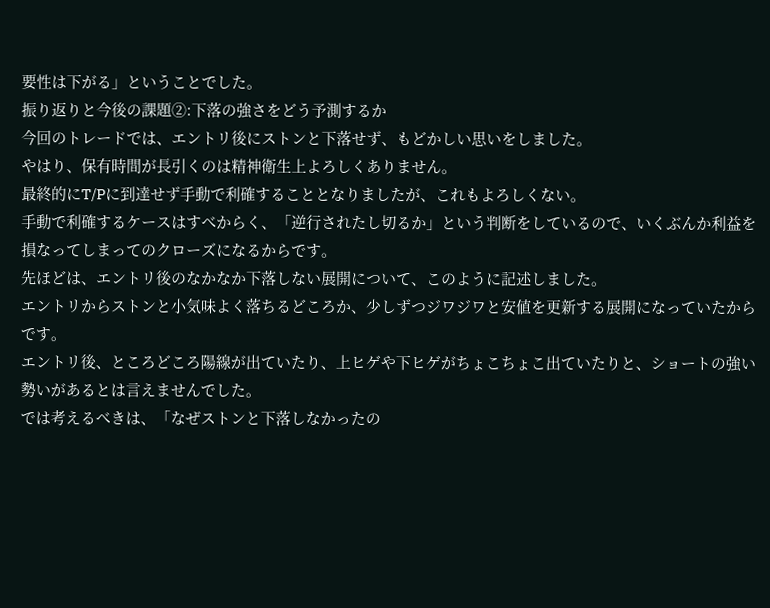要性は下がる」ということでした。
振り返りと今後の課題②:下落の強さをどう予測するか
今回のトレードでは、エントリ後にストンと下落せず、もどかしい思いをしました。
やはり、保有時間が長引くのは精神衛生上よろしくありません。
最終的にT/Pに到達せず手動で利確することとなりましたが、これもよろしくない。
手動で利確するケースはすべからく、「逆行されたし切るか」という判断をしているので、いくぶんか利益を損なってしまってのクローズになるからです。
先ほどは、エントリ後のなかなか下落しない展開について、このように記述しました。
エントリからストンと小気味よく落ちるどころか、少しずつジワジワと安値を更新する展開になっていたからです。
エントリ後、ところどころ陽線が出ていたり、上ヒゲや下ヒゲがちょこちょこ出ていたりと、ショートの強い勢いがあるとは言えませんでした。
では考えるべきは、「なぜストンと下落しなかったの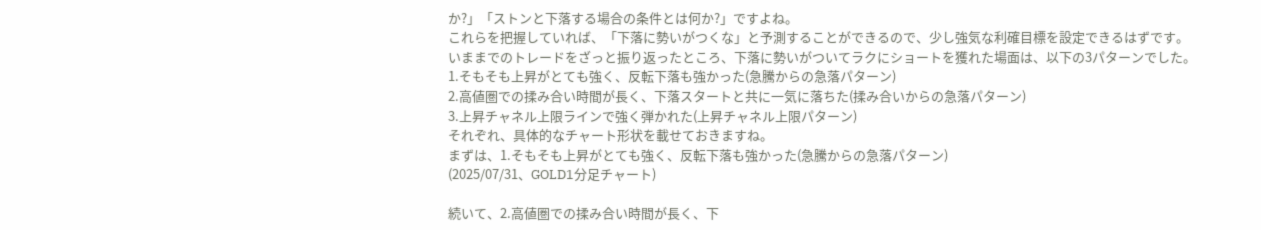か?」「ストンと下落する場合の条件とは何か?」ですよね。
これらを把握していれば、「下落に勢いがつくな」と予測することができるので、少し強気な利確目標を設定できるはずです。
いままでのトレードをざっと振り返ったところ、下落に勢いがついてラクにショートを獲れた場面は、以下の3パターンでした。
1.そもそも上昇がとても強く、反転下落も強かった(急騰からの急落パターン)
2.高値圏での揉み合い時間が長く、下落スタートと共に一気に落ちた(揉み合いからの急落パターン)
3.上昇チャネル上限ラインで強く弾かれた(上昇チャネル上限パターン)
それぞれ、具体的なチャート形状を載せておきますね。
まずは、1.そもそも上昇がとても強く、反転下落も強かった(急騰からの急落パターン)
(2025/07/31、GOLD1分足チャート)

続いて、2.高値圏での揉み合い時間が長く、下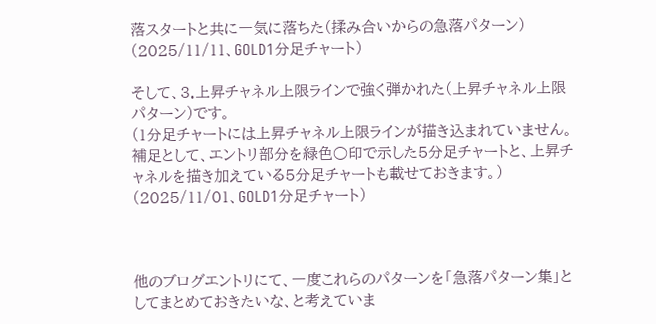落スタートと共に一気に落ちた(揉み合いからの急落パターン)
(2025/11/11、GOLD1分足チャート)

そして、3.上昇チャネル上限ラインで強く弾かれた(上昇チャネル上限パターン)です。
(1分足チャートには上昇チャネル上限ラインが描き込まれていません。補足として、エントリ部分を緑色○印で示した5分足チャートと、上昇チャネルを描き加えている5分足チャートも載せておきます。)
(2025/11/01、GOLD1分足チャート)



他のブログエントリにて、一度これらのパターンを「急落パターン集」としてまとめておきたいな、と考えていま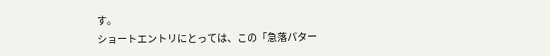す。
ショートエントリにとっては、この「急落パター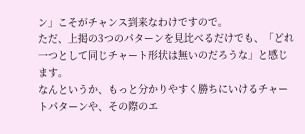ン」こそがチャンス到来なわけですので。
ただ、上掲の3つのパターンを見比べるだけでも、「どれ一つとして同じチャート形状は無いのだろうな」と感じます。
なんというか、もっと分かりやすく勝ちにいけるチャートパターンや、その際のエ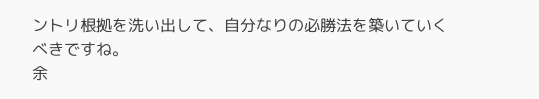ントリ根拠を洗い出して、自分なりの必勝法を築いていくべきですね。
余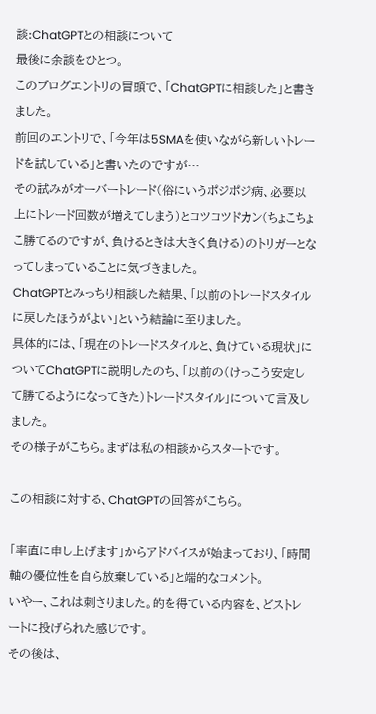談:ChatGPTとの相談について
最後に余談をひとつ。
このブログエントリの冒頭で、「ChatGPTに相談した」と書きました。
前回のエントリで、「今年は5SMAを使いながら新しいトレードを試している」と書いたのですが…
その試みがオーバートレード(俗にいうポジポジ病、必要以上にトレード回数が増えてしまう)とコツコツドカン(ちょこちょこ勝てるのですが、負けるときは大きく負ける)のトリガーとなってしまっていることに気づきました。
ChatGPTとみっちり相談した結果、「以前のトレードスタイルに戻したほうがよい」という結論に至りました。
具体的には、「現在のトレードスタイルと、負けている現状」についてChatGPTに説明したのち、「以前の(けっこう安定して勝てるようになってきた)トレードスタイル」について言及しました。
その様子がこちら。まずは私の相談からスタートです。

この相談に対する、ChatGPTの回答がこちら。

「率直に申し上げます」からアドバイスが始まっており、「時間軸の優位性を自ら放棄している」と端的なコメント。
いやー、これは刺さりました。的を得ている内容を、どストレートに投げられた感じです。
その後は、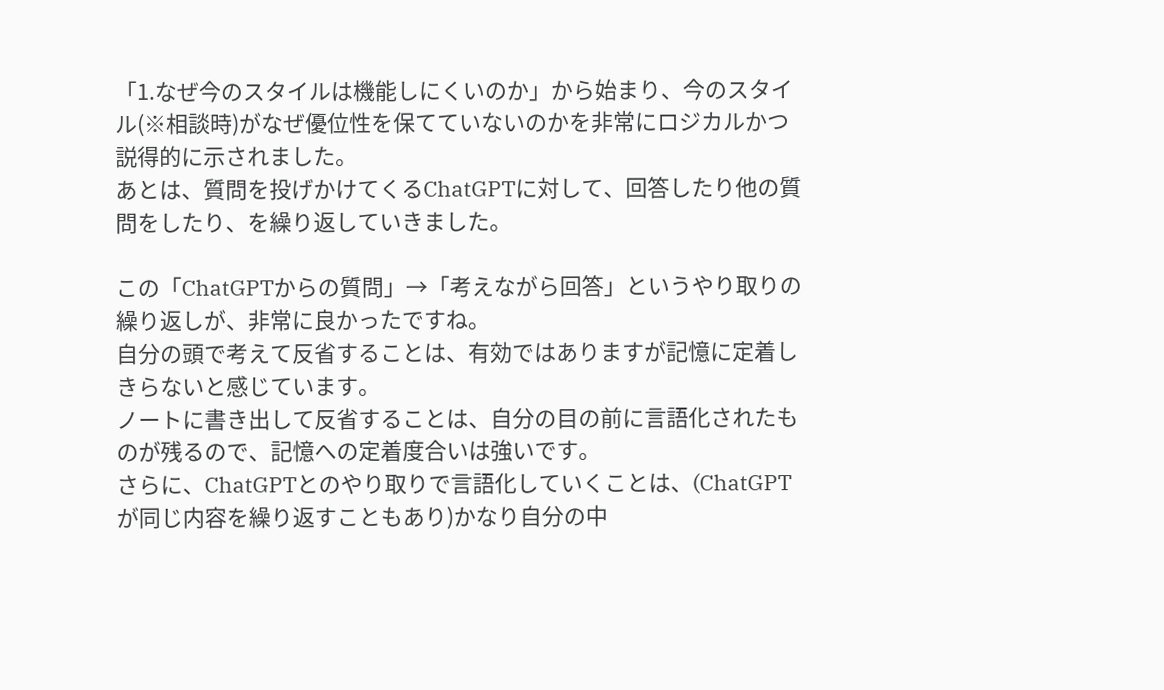「1.なぜ今のスタイルは機能しにくいのか」から始まり、今のスタイル(※相談時)がなぜ優位性を保てていないのかを非常にロジカルかつ説得的に示されました。
あとは、質問を投げかけてくるChatGPTに対して、回答したり他の質問をしたり、を繰り返していきました。

この「ChatGPTからの質問」→「考えながら回答」というやり取りの繰り返しが、非常に良かったですね。
自分の頭で考えて反省することは、有効ではありますが記憶に定着しきらないと感じています。
ノートに書き出して反省することは、自分の目の前に言語化されたものが残るので、記憶への定着度合いは強いです。
さらに、ChatGPTとのやり取りで言語化していくことは、(ChatGPTが同じ内容を繰り返すこともあり)かなり自分の中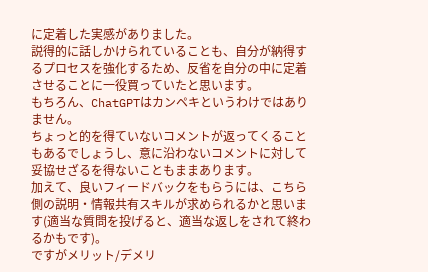に定着した実感がありました。
説得的に話しかけられていることも、自分が納得するプロセスを強化するため、反省を自分の中に定着させることに一役買っていたと思います。
もちろん、ChatGPTはカンペキというわけではありません。
ちょっと的を得ていないコメントが返ってくることもあるでしょうし、意に沿わないコメントに対して妥協せざるを得ないこともままあります。
加えて、良いフィードバックをもらうには、こちら側の説明・情報共有スキルが求められるかと思います(適当な質問を投げると、適当な返しをされて終わるかもです)。
ですがメリット/デメリ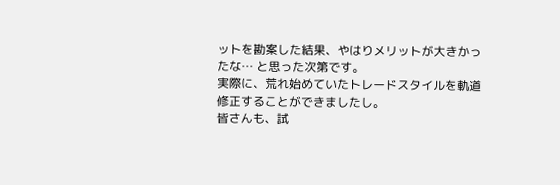ットを勘案した結果、やはりメリットが大きかったな… と思った次第です。
実際に、荒れ始めていたトレードスタイルを軌道修正することができましたし。
皆さんも、試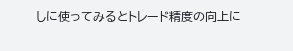しに使ってみるとトレード精度の向上に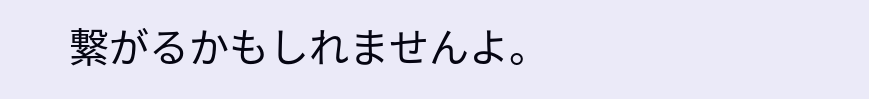繋がるかもしれませんよ。